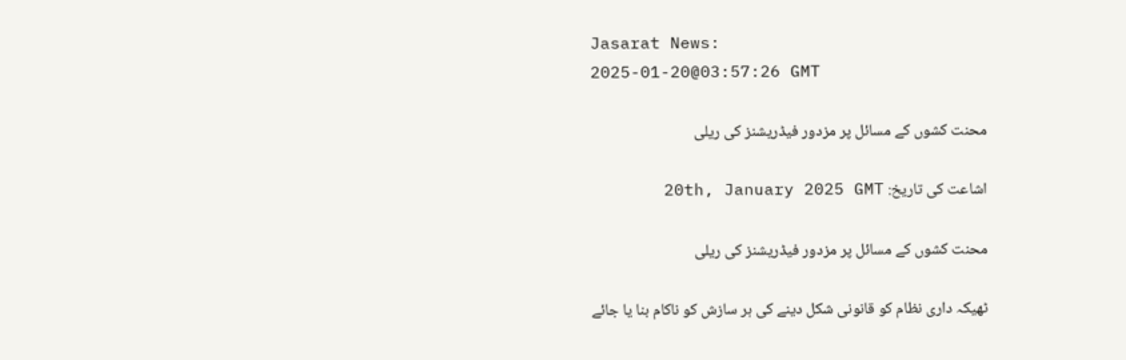Jasarat News:
2025-01-20@03:57:26 GMT

محنت کشوں کے مسائل پر مزدور فیڈریشنز کی ریلی

اشاعت کی تاریخ: 20th, January 2025 GMT

محنت کشوں کے مسائل پر مزدور فیڈریشنز کی ریلی

ٹھیکہ داری نظام کو قانونی شکل دینے کی ہر سازش کو ناکام بنا یا جائے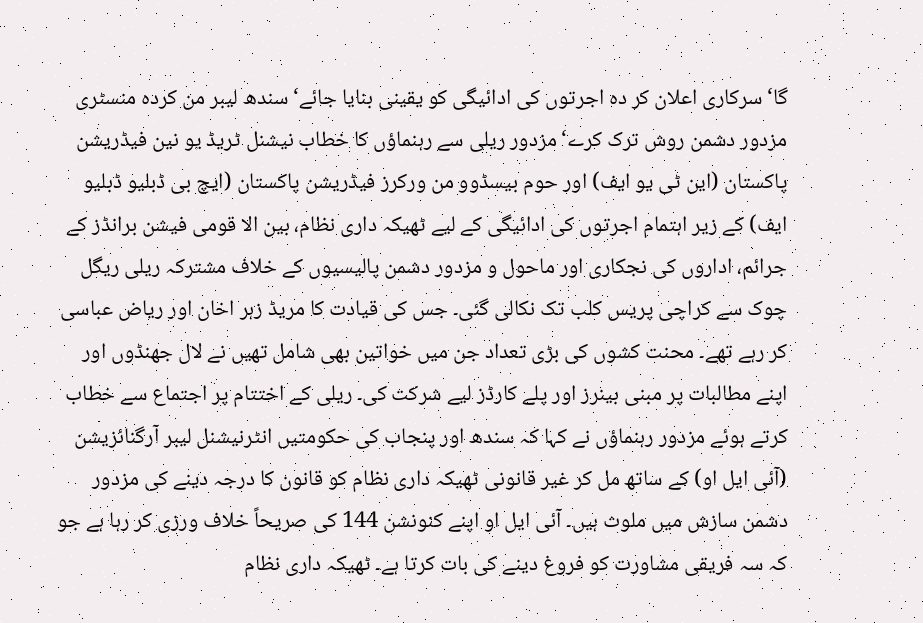گا‘ سرکاری اعلان کر دہ اجرتوں کی ادائیگی کو یقینی بنایا جائے‘ سندھ لیبر من کردہ منسٹری مزدور دشمن روش ترک کرے‘مزدور ریلی سے رہنماؤں کا خطاب نیشنل ٹریڈ یو نین فیڈریشن پاکستان (این ٹی یو ایف) اور حوم بیسڈوو من ورکرز فیڈریشن پاکستان (ایچ بی ڈبلیو ڈبلیو ایف) کے زیر اہتمام اجرتوں کی ادائیگی کے لیے ٹھیکہ داری نظام، بین الا قومی فیشن برانڈز کے جرائم، اداروں کی نجکاری اور ماحول و مزدور دشمن پالیسیوں کے خلاف مشترکہ ریلی ریگل چوک سے کراچی پریس کلب تک نکالی گئی۔ جس کی قیادت کا مریڈ زہر اخان اور ریاض عباسی کر رہے تھے۔ محنت کشوں کی بڑی تعداد جن میں خواتین بھی شامل تھیں نے لال جھنڈوں اور اپنے مطالبات پر مبنی بینرز اور پلے کارڈز لیے شرکت کی۔ ریلی کے اختتام پر اجتماع سے خطاب کرتے ہوئے مزدور رہنماؤں نے کہا کہ سندھ اور پنجاب کی حکومتیں انٹرنیشنل لیبر آرگنائزیشن (آئی ایل او) کے ساتھ مل کر غیر قانونی ٹھیکہ داری نظام کو قانون کا درجہ دینے کی مزدور دشمن سازش میں ملوث ہیں۔ آئی ایل او اپنے کنونشن 144 کی صریحاً خلاف ورزی کر رہا ہے جو کہ سہ فریقی مشاورت کو فروغ دینے کی بات کرتا ہے۔ ٹھیکہ داری نظام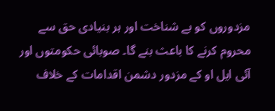مزدوروں کو بے شناخت اور ہر بنیادی حق سے محروم کرنے کا باعث بنے گا۔ صوبائی حکومتوں اور آئی ایل او کے مزدور دشمن اقدامات کے خلاف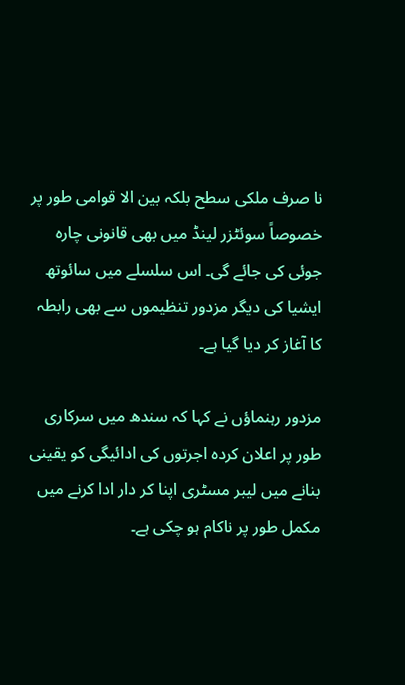نا صرف ملکی سطح بلکہ بین الا قوامی طور پر خصوصاً سوئٹزر لینڈ میں بھی قانونی چارہ جوئی کی جائے گی۔ اس سلسلے میں سائوتھ ایشیا کی دیگر مزدور تنظیموں سے بھی رابطہ کا آغاز کر دیا گیا ہے۔

مزدور رہنماؤں نے کہا کہ سندھ میں سرکاری طور پر اعلان کردہ اجرتوں کی ادائیگی کو یقینی بنانے میں لیبر مسٹری اپنا کر دار ادا کرنے میں مکمل طور پر ناکام ہو چکی ہے۔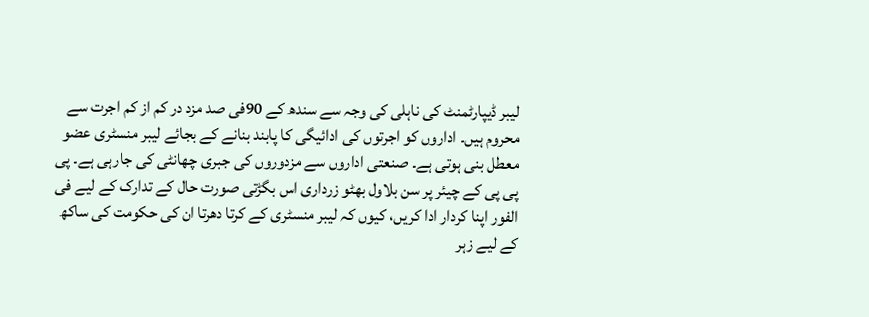لیبر ڈیپارٹمنٹ کی ناہلی کی وجہ سے سندھ کے 90فی صد مزد در کم از کم اجرت سے محروم ہیں۔ اداروں کو اجرتوں کی ادائیگی کا پابند بنانے کے بجائے لیبر منسٹری عضو معطل بنی ہوتی ہے۔ صنعتی اداروں سے مزدوروں کی جبری چھانٹی کی جارہی ہے۔ پی پی پی کے چیئر پر سن بلاول بھٹو زرداری اس بگڑتی صورت حال کے تدارک کے لیے فی الفور اپنا کردار ادا کریں، کیوں کہ لیبر منسٹری کے کرتا دھرتا ان کی حکومت کی ساکھ کے لیے زہر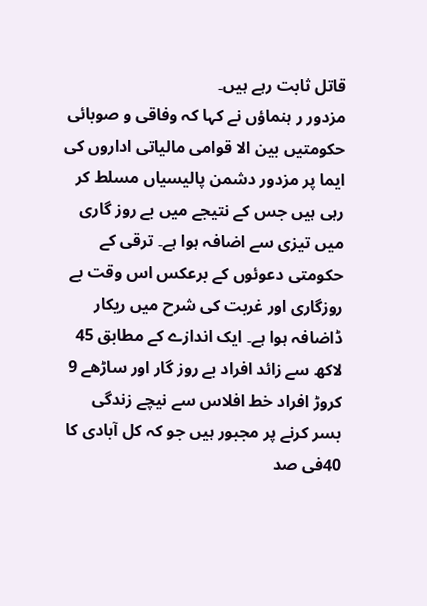قاتل ثابت رہے ہیں۔
مزدور ر ہنماؤں نے کہا کہ وفاقی و صوبائی حکومتیں بین الا قوامی مالیاتی اداروں کی ایما پر مزدور دشمن پالیسیاں مسلط کر رہی ہیں جس کے نتیجے میں بے روز گاری میں تیزی سے اضافہ ہوا ہے۔ ترقی کے حکومتی دعوئوں کے برعکس اس وقت بے روزگاری اور غربت کی شرح میں ریکار ڈاضافہ ہوا ہے۔ ایک اندازے کے مطابق 45 لاکھ سے زائد افراد بے روز گار اور ساڑھے 9 کروڑ افراد خط افلاس سے نیچے زندگی بسر کرنے پر مجبور ہیں جو کہ کل آبادی کا 40فی صد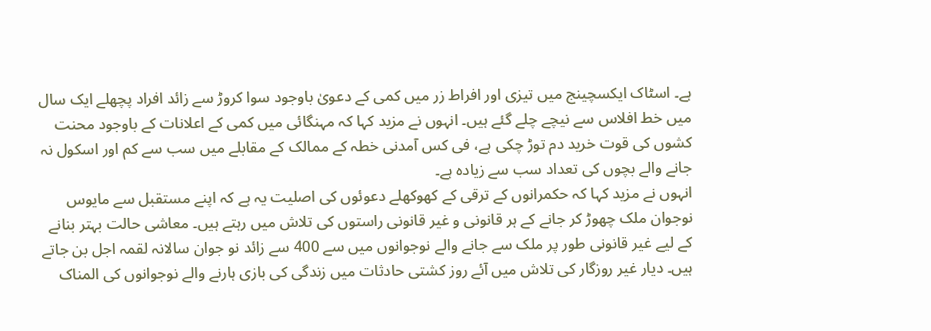ہے۔ اسٹاک ایکسچینج میں تیزی اور افراط زر میں کمی کے دعویٰ باوجود سوا کروڑ سے زائد افراد پچھلے ایک سال میں خط افلاس سے نیچے چلے گئے ہیں۔ انہوں نے مزید کہا کہ مہنگائی میں کمی کے اعلانات کے باوجود محنت کشوں کی قوت خرید دم توڑ چکی ہے، فی کس آمدنی خطہ کے ممالک کے مقابلے میں سب سے کم اور اسکول نہ جانے والے بچوں کی تعداد سب سے زیادہ ہے۔
انہوں نے مزید کہا کہ حکمرانوں کے ترقی کے کھوکھلے دعوئوں کی اصلیت یہ ہے کہ اپنے مستقبل سے مایوس نوجوان ملک چھوڑ کر جانے کے ہر قانونی و غیر قانونی راستوں کی تلاش میں رہتے ہیں۔ معاشی حالت بہتر بنانے کے لیے غیر قانونی طور پر ملک سے جانے والے نوجوانوں میں سے 400 سے زائد نو جوان سالانہ لقمہ اجل بن جاتے ہیں۔ دیار غیر روزگار کی تلاش میں آئے روز کشتی حادثات میں زندگی کی بازی ہارنے والے نوجوانوں کی المناک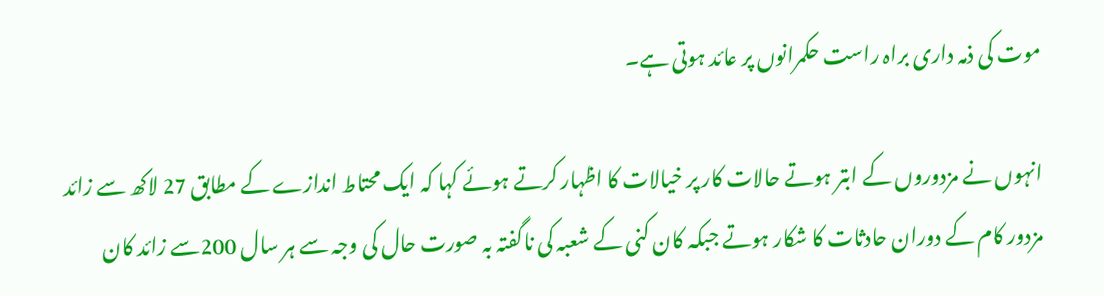موت کی ذمہ داری براہ راست حکمرانوں پر عائد ہوتی ہے۔

انہوں نے مزدوروں کے ابتر ہوتے حالات کار پر خیالات کا اظہار کرتے ہوئے کہا کہ ایک محتاط اندازے کے مطابق 27 لاکھ سے زائد مزدور کام کے دوران حادثات کا شکار ہوتے جبکہ کان کنی کے شعبہ کی ناگفتہ بہ صورت حال کی وجہ سے ہر سال 200سے زائد کان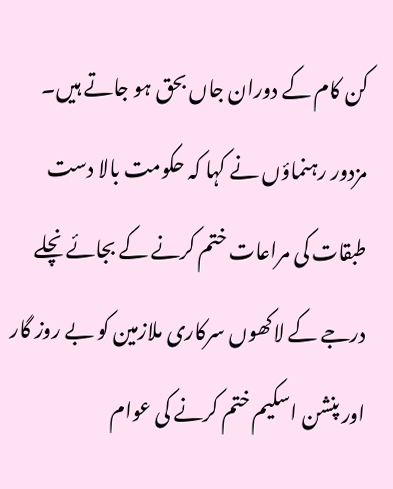کن کام کے دوران جاں بحق ہو جاتے ہیں۔
مزدور رہنماؤں نے کہا کہ حکومت بالا دست طبقات کی مراعات ختم کرنے کے بجائے نچلے درجے کے لاکھوں سرکاری ملازمین کو بے روز گار اور پنشن اسکیم ختم کرنے کی عوام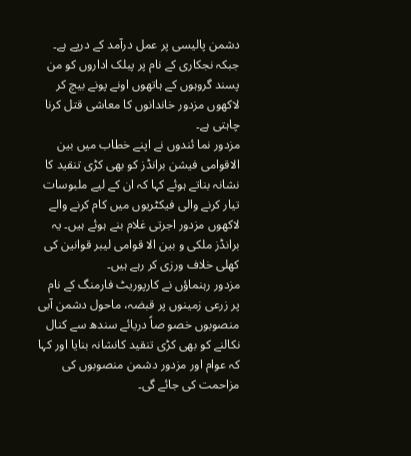دشمن پالیسی پر عمل درآمد کے درپے ہے۔ جبکہ نجکاری کے نام پر پبلک اداروں کو من پسند گروہوں کے ہاتھوں اونے پونے بیچ کر لاکھوں مزدور خاندانوں کا معاشی قتل کرنا چاہتی ہے۔
مزدور نما ئندوں نے اپنے خطاب میں بین الاقوامی فیشن برانڈز کو بھی کڑی تنقید کا نشانہ بناتے ہوئے کہا کہ ان کے لیے ملبوسات تیار کرنے والی فیکٹریوں میں کام کرنے والے لاکھوں مزدور اجرتی غلام بنے ہوئے ہیں۔ یہ برانڈز ملکی و بین الا قوامی لیبر قوانین کی کھلی خلاف ورزی کر رہے ہیں۔
مزدور رہنماؤں نے کارپوریٹ فارمنگ کے نام پر زرعی زمینوں پر قبضہ، ماحول دشمن آبی منصوبوں خصو صاً دریائے سندھ سے کنال نکالنے کو بھی کڑی تنقید کانشانہ بنایا اور کہا کہ عوام اور مزدور دشمن منصوبوں کی مزاحمت کی جائے گی۔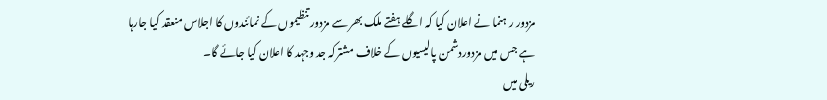مزدور ر ہنما نے اعلان کیا کہ اگلے ہفتے ملک بھر سے مزدور تنظیموں کے نمائندوں کا اجلاس منعقد کیا جارہا ہے جس میں مزدوردشمن پالیسیوں کے خلاف مشترکہ جد وجہد کا اعلان کیا جائے گا۔
ریلی میں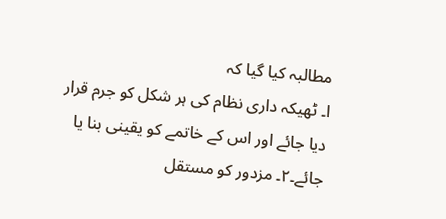مطالبہ کیا گیا کہ
ا۔ ٹھیکہ داری نظام کی ہر شکل کو جرم قرار دیا جائے اور اس کے خاتمے کو یقینی بنا یا جائے۔۲۔ مزدور کو مستقل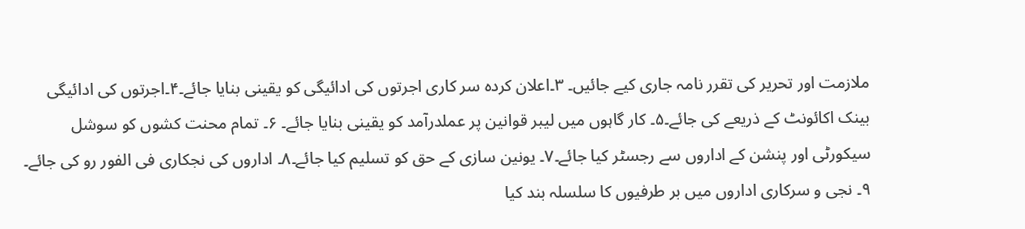ملازمت اور تحریر کی تقرر نامہ جاری کیے جائیں۔ ۳۔اعلان کردہ سر کاری اجرتوں کی ادائیگی کو یقینی بنایا جائے۔۴۔اجرتوں کی ادائیگی بینک اکائونٹ کے ذریعے کی جائے۔۵۔ کار گاہوں میں لیبر قوانین پر عملدرآمد کو یقینی بنایا جائے۔ ۶۔ تمام محنت کشوں کو سوشل سیکورٹی اور پنشن کے اداروں سے رجسٹر کیا جائے۔۷۔ یونین سازی کے حق کو تسلیم کیا جائے۔۸۔ اداروں کی نجکاری فی الفور رو کی جائے۔ ۹۔ نجی و سرکاری اداروں میں بر طرفیوں کا سلسلہ بند کیا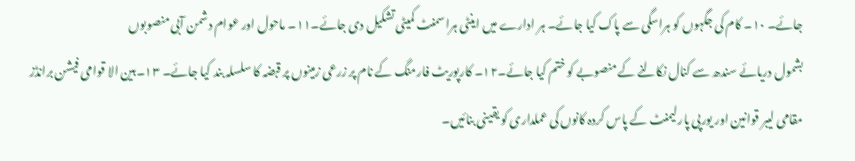جائے۔ ۱۰۔ کام کی جگہوں کو ہراسگی سے پاک کیا جائے۔ ہر ادارے میں اینٹی ہراسمنٹ کمیٹی تشکیل دی جائے۔۱۱۔ ماحول اور عوام دشمن آبی منصوبوں
بشمول دریائے سندھ سے کنال نکالنے کے منصوبے کو ختم کیا جائے۔۱۲۔ کارپوریٹ فارمنگ کے نام پر زرعی زمینوں پر قبضہ کا سلسلہ بند کیا جائے۔ ۱۳۔بین الا قوامی فیشن برانڈز مقامی لیبر قوانین اور یورپی پارلیمنٹ کے پاس کردہ کانوں کی عملداری کو یقینی بنائیں۔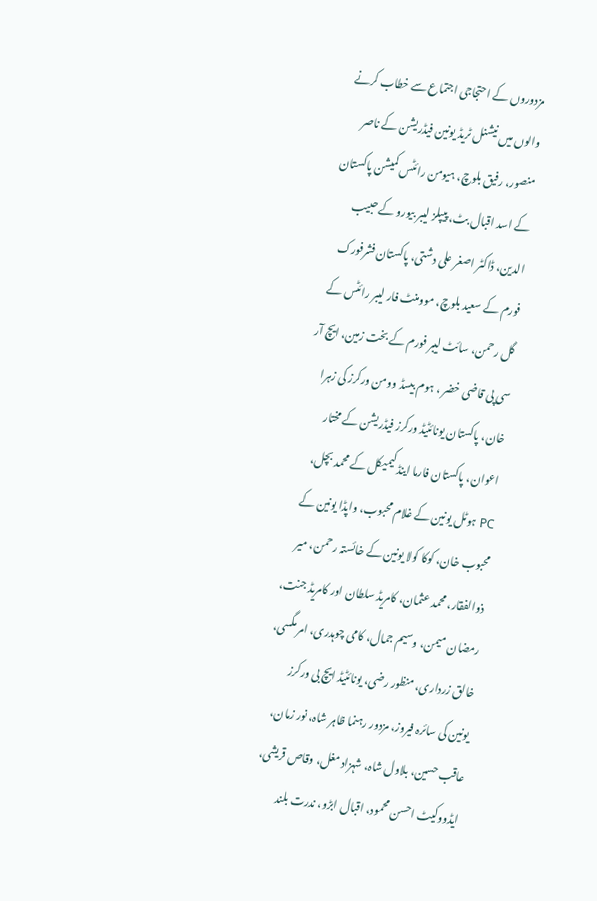مزدوروں کے احتجاجی اجتماع سے خطاب کرنے والوں میں نیشنل ٹریڈ یونین فیڈریشن کے ناصر منصور، رفیق بلوچ، ہیومن رائٹس کمیشن پاکستان کے اسد اقبال بٹ، پیپلز لیبر بیورو کے حبیب الدین، ڈاکٹر اصغر علی دشتی، پاکستان فشرفورک فورم کے سعید بلوچ، موومنٹ فار لیبر رائٹس کے گل رحمن، سائٹ لیبر فورم کے بخت زمین، ایچ آر سی پی قاضی خضر ، ہوم بیسڈ وومن ورکرز کی زہرا خان، پاکستان یونائٹیڈ ورکرز فیڈریشن کے مختار اعوان، پاکستان فارما اینڈ کیمیکل کے محمد بچل، PC ہوٹل یونین کے غلام محبوب، واپڈا یونین کے محبوب خان، کوکا کولا یونین کے خائستہ رحمن، میر ذوالفقار، محمد عثمان، کامریڈ سلطان اور کامریڈ جنت، رمضان میمن، وسیم جمال، کامی چوہدری، امر مگسی، خالق زرداری، منظور رضی، یونائٹیڈ ایچ بی ورکرز یونین کی سائرہ فیروز، مزدور رہنما ظاہر شاہ، نور زمان، عاقب حسین، بلاول شاہ، شہزاد مغل، وقاص قریشی، ایڈووکیٹ احسن محمود، اقبال ابڑو، ندرت بلند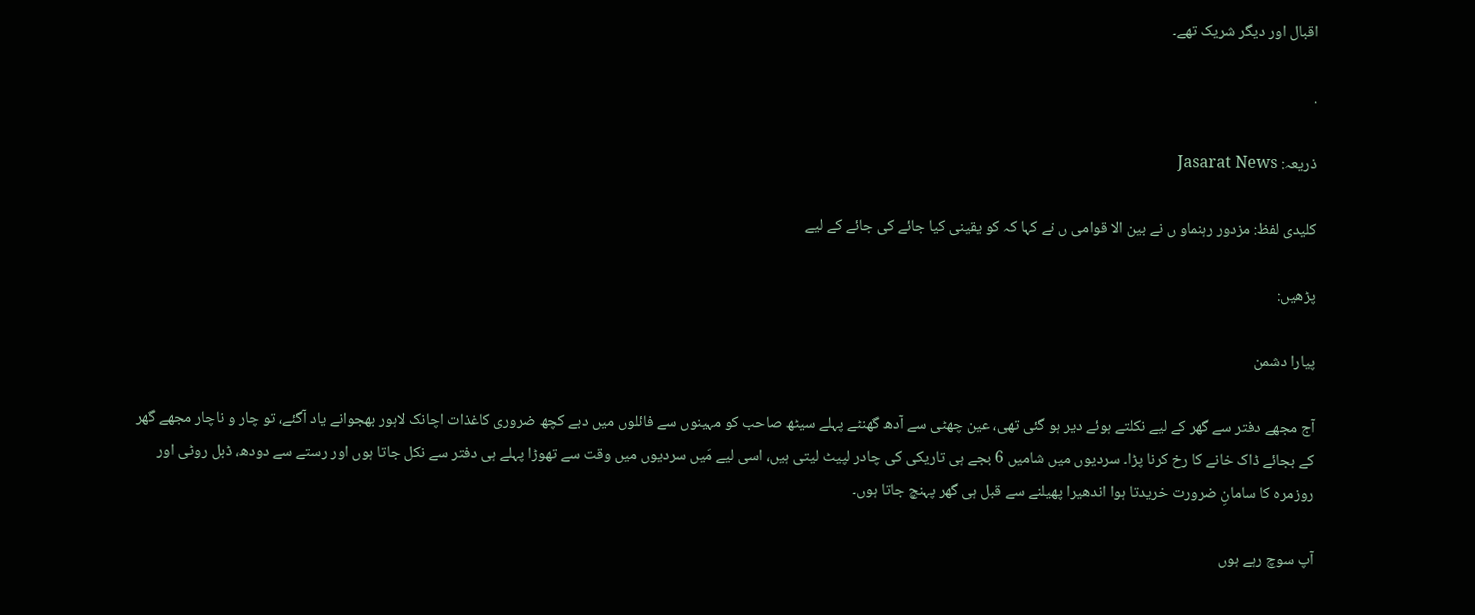اقبال اور دیگر شریک تھے۔

.

ذریعہ: Jasarat News

کلیدی لفظ: مزدور رہنماو ں نے بین الا قوامی ں نے کہا کہ کو یقینی کیا جائے کی جائے کے لیے

پڑھیں:

پیارا دشمن

آج مجھے دفتر سے گھر کے لیے نکلتے ہوئے دیر ہو گئی تھی، عین چھٹی سے آدھ گھنٹے پہلے سیٹھ صاحب کو مہینوں سے فائلوں میں دبے کچھ ضروری کاغذات اچانک لاہور بھجوانے یاد آگئے، تو چار و ناچار مجھے گھر کے بجائے ڈاک خانے کا رخ کرنا پڑا۔ سردیوں میں شامیں 6 بجے ہی تاریکی کی چادر لپیٹ لیتی ہیں، اسی لیے مَیں سردیوں میں وقت سے تھوڑا پہلے ہی دفتر سے نکل جاتا ہوں اور رستے سے دودھ، ڈبل روٹی اور روزمرہ کا سامانِ ضرورت خریدتا ہوا اندھیرا پھیلنے سے قبل ہی گھر پہنچ جاتا ہوں۔

آپ سوچ رہے ہوں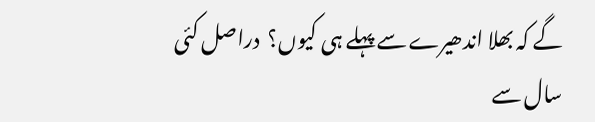گے کہ بھلا اندھیرے سے پہلے ہی کیوں؟  دراصل کئی سال سے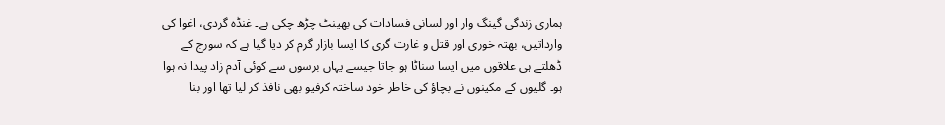ہماری زندگی گینگ وار اور لسانی فسادات کی بھینٹ چڑھ چکی ہے۔ غنڈہ گردی، اغوا کی وارداتیں، بھتہ خوری اور قتل و غارت گری کا ایسا بازار گرم کر دیا گیا ہے کہ سورج کے ڈھلتے ہی علاقوں میں ایسا سناٹا ہو جاتا جیسے یہاں برسوں سے کوئی آدم زاد پیدا نہ ہوا ہو۔ گلیوں کے مکینوں نے بچاؤ کی خاطر خود ساختہ کرفیو بھی نافذ کر لیا تھا اور بنا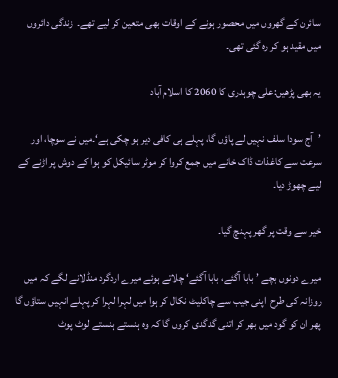سائرن کے گھروں میں محصور ہونے کے اوقات بھی متعین کر لیے تھے۔  زندگی دائروں میں مقید ہو کر رہ گئی تھی۔

یہ بھی پڑھیں:علی چوہدری کا 2060 کا اسلام آباد

’آج سودا سلف نہیں لے پاؤں گا، پہلے ہی کافی دیر ہو چکی ہے‘۔میں نے سوچا، اور سرعت سے کاغذات ڈاک خانے میں جمع کروا کر موٹر سائیکل کو ہوا کے دوش پر اڑنے کے لیے چھوڑ دیا۔

خیر سے وقت پر گھر پہنچ گیا۔

میرے دونوں بچے ’بابا آگئے، بابا آگئے‘ چلاتے ہوئے میرے اردگرد منڈلانے لگے کہ میں روزانہ کی طرح  اپنی جیب سے چاکلیٹ نکال کر ہوا میں لہرا لہرا کر پہلے انہیں ستاؤں گا پھر ان کو گود میں بھر کر اتنی گدگدی کروں گا کہ وہ ہنستے ہنستے لوٹ پوٹ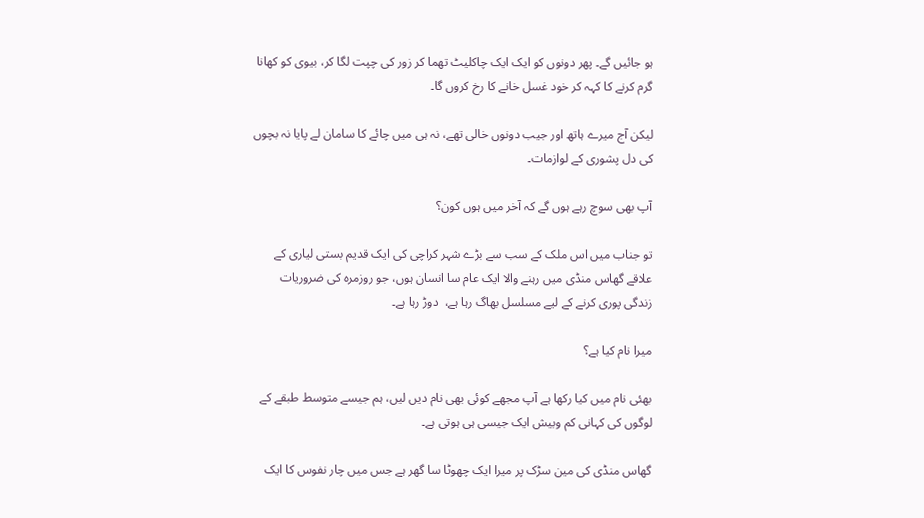ہو جائیں گے۔ پھر دونوں کو ایک ایک چاکلیٹ تھما کر زور کی چپت لگا کر، بیوی کو کھانا گرم کرنے کا کہہ کر خود غسل خانے کا رخ کروں گا۔

لیکن آج میرے ہاتھ اور جیب دونوں خالی تھے، نہ ہی میں چائے کا سامان لے پایا نہ بچوں کی دل پشوری کے لوازمات۔

آپ بھی سوچ رہے ہوں گے کہ آخر میں ہوں کون؟

تو جناب میں اس ملک کے سب سے بڑے شہر کراچی کی ایک قدیم بستی لیاری کے علاقے گھاس منڈی میں رہنے والا ایک عام سا انسان ہوں، جو روزمرہ کی ضروریات زندگی پوری کرنے کے لیے مسلسل بھاگ رہا ہے،  دوڑ رہا ہے۔

میرا نام کیا ہے؟

بھئی نام میں کیا رکھا ہے آپ مجھے کوئی بھی نام دیں لیں، ہم جیسے متوسط طبقے کے لوگوں کی کہانی کم وبیش ایک جیسی ہی ہوتی ہے۔

گھاس منڈی کی مین سڑک پر میرا ایک چھوٹا سا گھر ہے جس میں چار نفوس کا ایک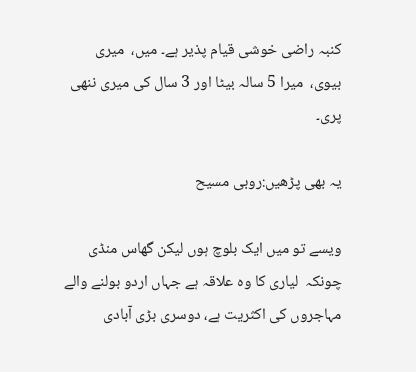کنبہ راضی خوشی قیام پذیر ہے۔ میں،  میری بیوی،  میرا 5 سالہ بیٹا اور 3 سال کی میری ننھی پری۔

یہ بھی پڑھیں:روبی مسیح

ویسے تو میں ایک بلوچ ہوں لیکن گھاس منڈی چونکہ  لیاری کا وہ علاقہ ہے جہاں اردو بولنے والے مہاجروں کی اکثریت ہے، دوسری بڑی آبادی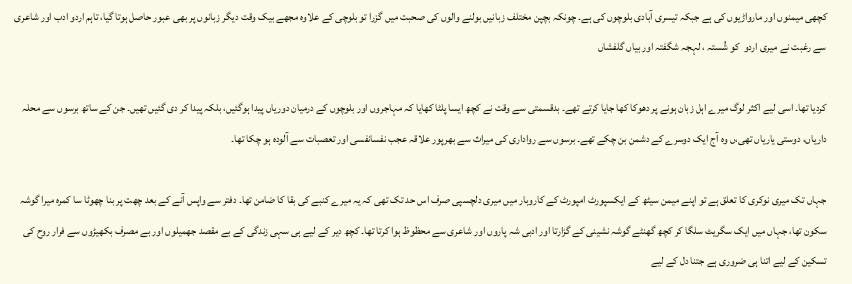کچھی میمنوں اور مارواڑیوں کی ہے جبکہ تیسری آبادی بلوچوں کی ہے۔ چونکہ بچپن مختلف زبانیں بولنے والوں کی صحبت میں گزرا تو بلوچی کے علاوہ مجھے بیک وقت دیگر زبانوں پر بھی عبور حاصل ہوتا گیا، تاہم اردو ادب اور شاعری سے رغبت نے میری اردو  کو شُستہ ، لہجہ شگفتہ اور بیاں گلفشاں

کردیا تھا۔ اسی لیے اکثر لوگ میرے اہل زبان ہونے پر دھوکا کھا جایا کرتے تھے۔ بدقسمتی سے وقت نے کچھ ایسا پلٹا کھایا کہ مہاجروں اور بلوچوں کے درمیان دوریاں پیدا ہوگئیں، بلکہ پیدا کر دی گئیں تھیں۔ جن کے ساتھ برسوں سے محلہ داریاں، دوستی یاریاں تھی،ں وہ آج ایک دوسرے کے دشمن بن چکے تھے۔ برسوں سے رواداری کی میراث سے بھرپور علاقہ عجب نفسانفسی اور تعصبات سے آلودہ ہو چکا تھا۔

جہاں تک میری نوکری کا تعلق ہے تو اپنے میمن سیٹھ کے ایکسپورٹ امپورٹ کے کاروبار میں میری دلچسپی صرف اس حد تک تھی کہ یہ میرے کنبے کی بقا کا ضامن تھا۔ دفتر سے واپس آنے کے بعد چھت پر بنا چھوٹا سا کمرہ میرا گوشہ سکون تھا، جہاں میں ایک سگریٹ سلگا کر کچھ گھنٹے گوشہ نشینی کے گزارتا اور ادبی شہ پاروں اور شاعری سے محظوظ ہوا کرتا تھا۔ کچھ دیر کے لیے ہی سہی زندگی کے بے مقصد جھمیلوں اور بے مصرف بکھیڑوں سے فرار روح کی تسکین کے لیے اتنا ہی ضروری ہے جتنا دل کے لیے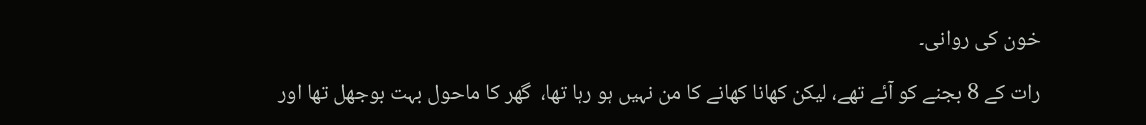خون کی روانی۔

رات کے 8 بجنے کو آئے تھے، لیکن کھانا کھانے کا من نہیں ہو رہا تھا،  گھر کا ماحول بہت بوجھل تھا اور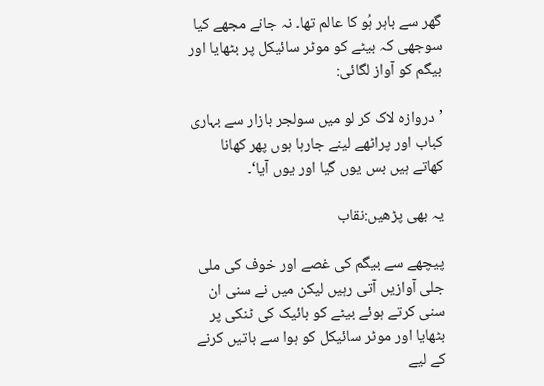گھر سے باہر ہُو کا عالم تھا۔ نہ جانے مجھے کیا سوجھی کہ بیٹے کو موٹر سائیکل پر بٹھایا اور بیگم کو آواز لگائی:

’دروازہ لاک کر لو میں سولجر بازار سے بہاری کباب اور پراٹھے لینے جارہا ہوں پھر کھانا کھاتے ہیں بس یوں گیا اور یوں آیا‘۔

یہ بھی پڑھیں:نقاب

پیچھے سے بیگم کی غصے اور خوف کی ملی جلی آوازیں آتی رہیں لیکن میں نے سنی ان سنی کرتے ہوئے بیٹے کو بائیک کی ٹنکی پر بٹھایا اور موٹر سائیکل کو ہوا سے باتیں کرنے کے لیے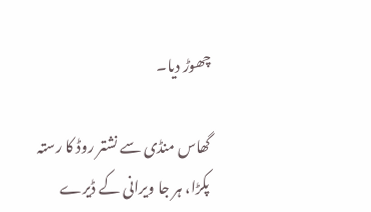چھوڑ دیا۔

گھاس منڈی سے نشتر روڈ کا رستہ پکڑا، ہر جا ویرانی کے ڈیرے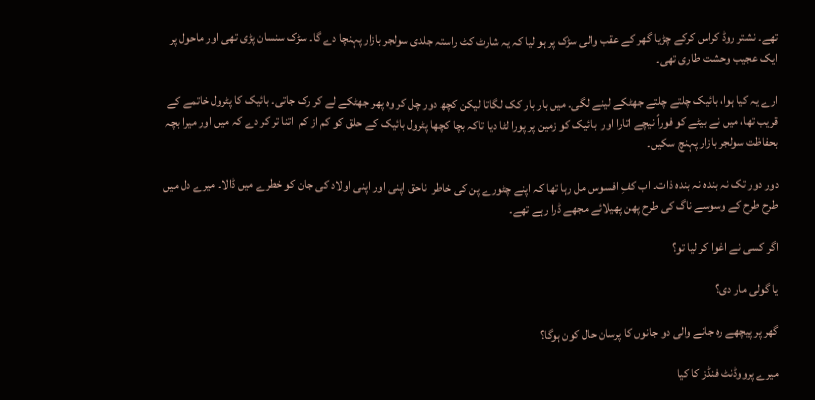تھے۔ نشتر روڈ کراس کرکے چڑیا گھر کے عقب والی سڑک پر ہو لیا کہ یہ شارٹ کٹ راستہ جلدی سولجر بازار پہنچا دے گا۔ سڑک سنسان پڑی تھی اور ماحول پر ایک عجیب وحشت طاری تھی۔

ارے یہ کیا ہوا، بائیک چلتے چلتے جھٹکے لینے لگی۔ میں بار بار کک لگاتا لیکن کچھ دور چل کر وہ پھر جھٹکے لے کر رک جاتی۔ بائیک کا پٹرول خاتمے کے قریب تھا، میں نے بیٹے کو فوراً نیچے اتارا اور  بائیک کو زمین پر پورا لٹا دیا تاکہ بچا کچھا پٹرول بائیک کے حلق کو کم از کم  اتنا تر کر دے کہ میں اور میرا بچہ بحفاظت سولجر بازار پہنچ سکیں۔

دور دور تک نہ بندہ نہ بندہ ذات۔ اب کفِ افسوس مل رہا تھا کہ اپنے چٹورے پن کی خاطر  ناحق اپنی اور اپنی اولاد کی جان کو خطرے میں ڈالا۔ میرے دل میں طرح طرح کے وسوسے ناگ کی طرح پھن پھیلائے مجھے ڈرا رہے تھے۔

اگر کسی نے اغوا کر لیا تو؟

یا گولی مار دی؟

گھر پر پیچھے رہ جانے والی دو جانوں کا پرسان حال کون ہوگا؟

میرے پرووڈنٹ فنڈز کا کیا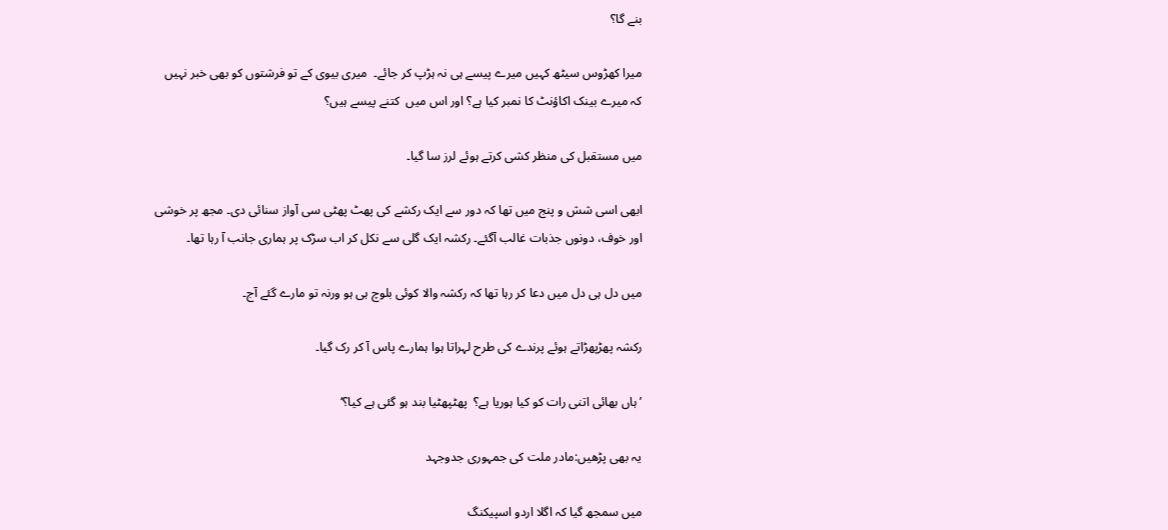بنے گا؟

میرا کھڑوس سیٹھ کہیں میرے پیسے ہی نہ ہڑپ کر جائے۔  میری بیوی کے تو فرشتوں کو بھی خبر نہیں کہ میرے بینک اکاؤنٹ کا نمبر کیا ہے؟ اور اس میں  کتنے پیسے ہیں؟

میں مستقبل کی منظر کشی کرتے ہوئے لرز سا گیا۔

ابھی اسی شش و پنج میں تھا کہ دور سے ایک رکشے کی پھٹ پھٹی سی آواز سنائی دی۔ مجھ پر خوشی اور خوف، دونوں جذبات غالب آگئے۔ رکشہ ایک گلی سے نکل کر اب سڑک پر ہماری جانب آ رہا تھا۔

میں دل ہی دل میں دعا کر رہا تھا کہ رکشہ والا کوئی بلوچ ہی ہو ورنہ تو مارے گئے آج۔

رکشہ پھڑپھڑاتے ہوئے پرندے کی طرح لہراتا ہوا ہمارے پاس آ کر رک گیا۔

’ہاں بھائی اتنی رات کو کیا ہوریا ہے؟  پھٹپھٹیا بند ہو گئی ہے کیا؟‘

یہ بھی پڑھیں:مادر ملت کی جمہوری جدوجہد

میں سمجھ گیا کہ اگلا اردو اسپیکنگ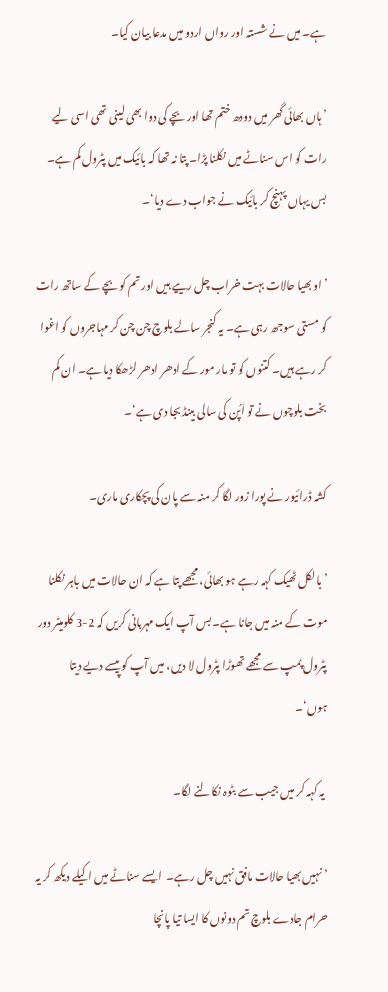ہے۔ میں نے شستہ اور رواں اردو میں مدعا بیان کیا۔

’ہاں بھائی گھر میں دودھ ختم تھا اور بچے کی دوا بھی لینی تھی اسی لیے رات کو اس سناٹے میں نکلنا پڑا۔ پتا نہ تھا کہ بائیک میں پٹرول کم ہے۔ بس یہاں پہنچ کر بائیک نے جواب دے دیا‘۔

’او بھیا حالات بہت خراب چل رییے ہیں اور تم کو بچے کے ساتھ رات کو مستی سوجھ رہی ہے۔ یہ کنجر سالے بلوچ چن چن کر مہاجروں کو اغوا کر رہے ہیں۔ کتنوں کو تو مار مور کے ادھر ادھر لڑھکا دیا ہے۔ ان کم بخت بلوچوں نے تو اَپُن کی سالی بینڈ بجا دی ہے‘۔

کشہ ڈرائیور نے پورا زور لگا کر منہ سے پان کی پچکاری ماری۔

’بالکل ٹھیک کہہ رہے ہو بھائی، مجھے پتا ہے کہ ان حالات میں باہر نکلنا موت کے منہ میں جانا ہے۔ بس آپ ایک مہربانی کریں کہ 2-3 کلومیٹر دور پٹرول پمپ سے مجھے تھوڑا پٹرول لا دیں، میں آپ کو پیسے دیے دیتا ہوں‘۔

 یہ کہہ کر میں جیب سے بٹوہ نکالنے لگا۔

’نہیں بھیا حالات مافق نہیں چل رہے۔  ایسے سناٹے میں اکیلے دیکھ کر یہ حرام جادے بلوچ تم دونوں کا ایسا تیا پانچا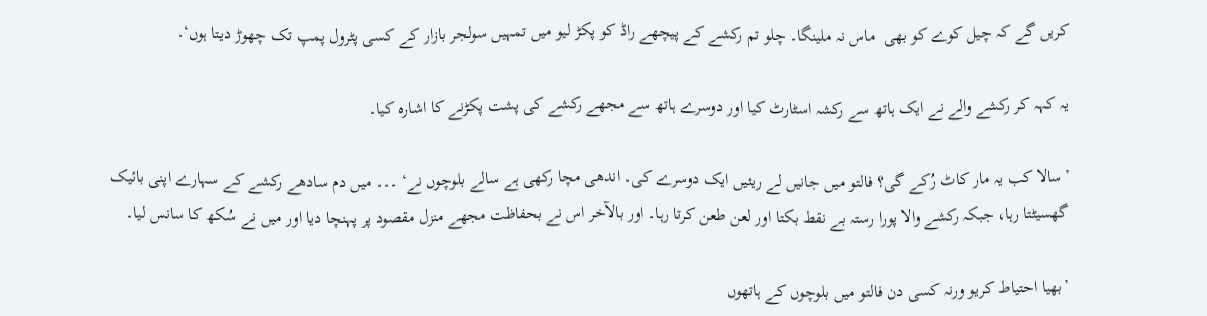کریں گے کہ چیل کوے کو بھی  ماس نہ ملینگا۔ چلو تم رکشے کے پیچھے راڈ کو پکڑ لیو میں تمہیں سولجر بازار کے کسی پٹرول پمپ تک چھوڑ دیتا ہوں‘۔

یہ کہہ کر رکشے والے نے ایک ہاتھ سے رکشہ اسٹارٹ کیا اور دوسرے ہاتھ سے مجھے رکشے کی پشت پکڑنے کا اشارہ کیا۔

’سالا کب یہ مار کاٹ رُکے گی؟ فالتو میں جانیں لے ریئیں ایک دوسرے کی۔ اندھی مچا رکھی ہے سالے بلوچوں نے‘ ۔۔۔ میں دم سادھے رکشے کے سہارے اپنی بائیک گھسیٹتا رہا، جبکہ رکشے والا پورا رستہ بے نقط بکتا اور لعن طعن کرتا رہا۔ اور بالآخر اس نے بحفاظت مجھے منزل مقصود پر پہنچا دیا اور میں نے سُکھ کا سانس لیا۔

’بھیا احتیاط کریو ورنہ کسی دن فالتو میں بلوچوں کے ہاتھوں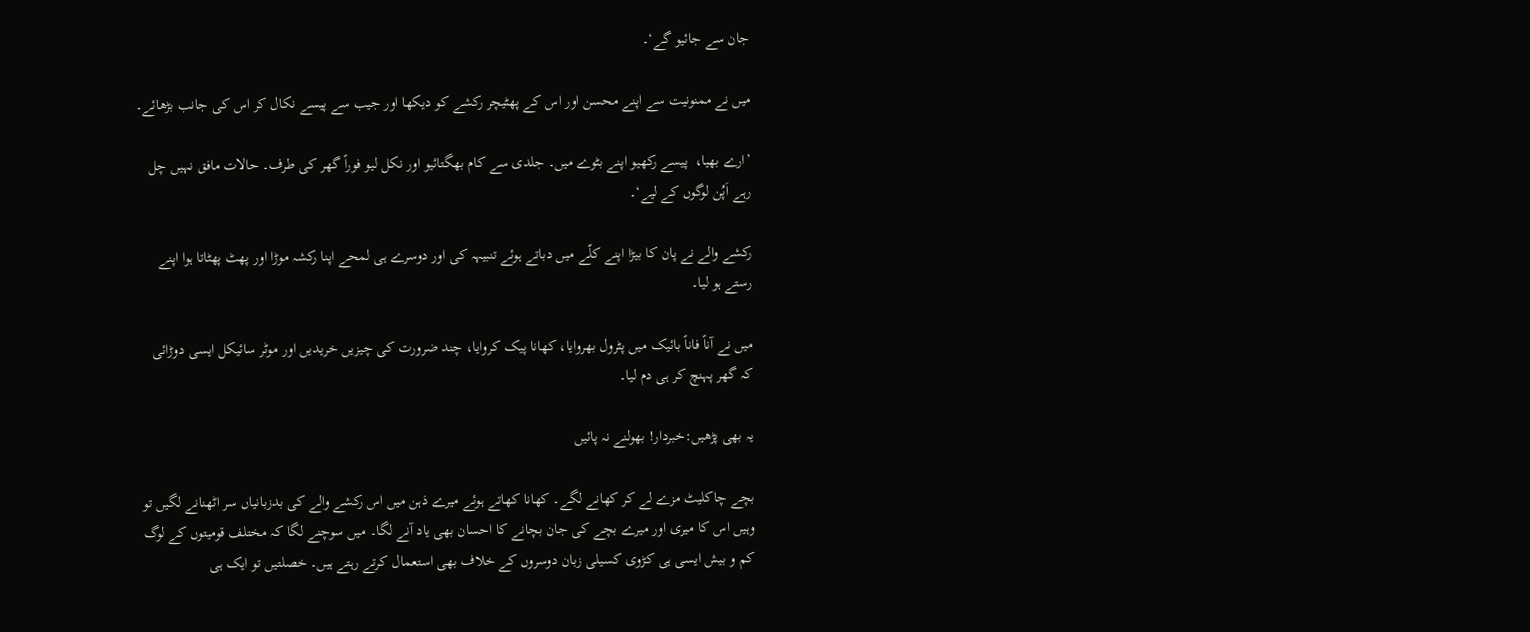جان سے جائیو گے‘۔

میں نے ممنونیت سے اپنے محسن اور اس کے پھٹیچر رکشے کو دیکھا اور جیب سے پیسے نکال کر اس کی جانب بڑھائے۔

’ارے بھیا،  پیسے رکھیو اپنے بٹوے میں۔ جلدی سے کام بھگتائیو اور نکل لیو فوراً گھر کی طرف۔ حالات مافق نہیں چل رہے اَپُن لوگوں کے لیے‘۔

رکشے والے نے پان کا بیڑا اپنے کلّے میں دباتے ہوئے تنبیہہ کی اور دوسرے ہی لمحے اپنا رکشہ موڑا اور پھٹ پھٹاتا ہوا اپنے رستے ہو لیا۔

میں نے آناً فاناً بائیک میں پٹرول بھروایا، کھانا پیک کروایا، چند ضرورت کی چیزیں خریدیں اور موٹر سائیکل ایسی دوڑائی کہ گھر پہنچ کر ہی دم لیا۔

یہ بھی پڑھیں:خبردار! بھولنے نہ پائیں

بچے چاکلیٹ مزے لے کر کھانے لگے۔ کھانا کھاتے ہوئے میرے ذہن میں اس رکشے والے کی بدزبانیاں سر اٹھنانے لگیں تو وہیں اس کا میری اور میرے بچے کی جان بچانے کا احسان بھی یاد آنے لگا۔ میں سوچنے لگا کہ مختلف قومیتوں کے لوگ کم و بیش ایسی ہی کڑوی کسیلی زبان دوسروں کے خلاف بھی استعمال کرتے رہتے ہیں۔ خصلتیں تو ایک ہی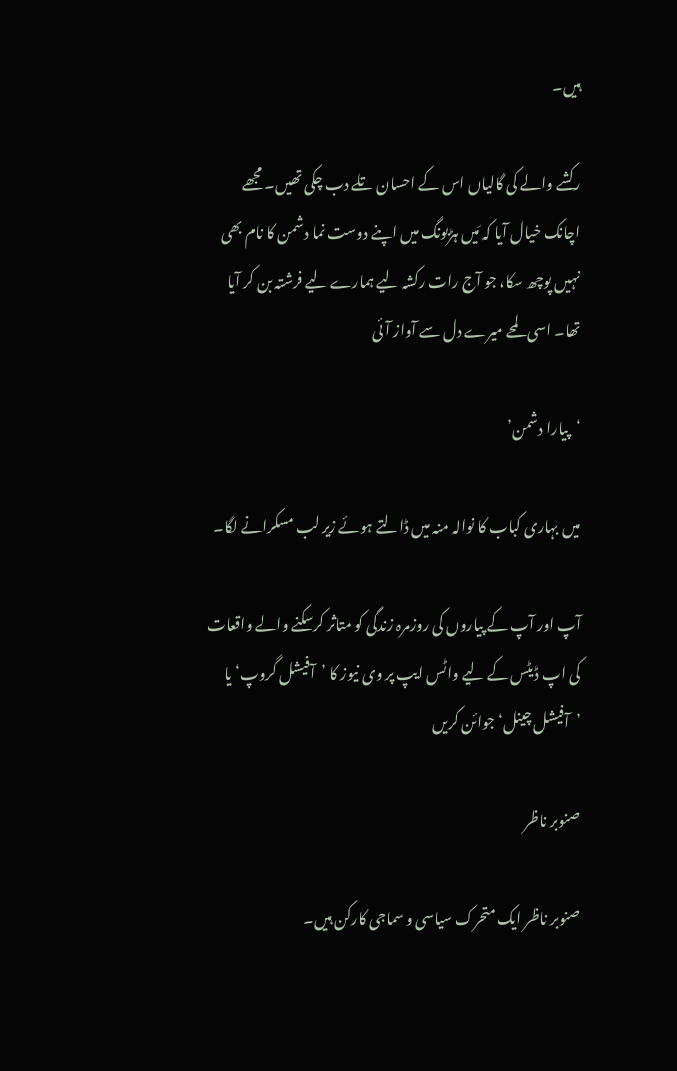ہیں۔

رکشے والے کی گالیاں اس کے احسان تلے دب چکی تھیں۔ مجھے اچانک خیال آیا کہ مَیں ہڑبونگ میں اپنے دوست نما دشمن کا نام بھی نہیں پوچھ سکا، جو آج رات رکشہ لیے ہمارے لیے فرشتہ بن کر آیا تھا۔ اسی لمحے میرے دل سے آواز آئی

‘پیارا دشمن’

میں بہاری کباب کا نوالہ منہ میں ڈالتے ہوئے زیر لب مسکرانے لگا۔

آپ اور آپ کے پیاروں کی روزمرہ زندگی کو متاثر کرسکنے والے واقعات کی اپ ڈیٹس کے لیے واٹس ایپ پر وی نیوز کا ’آفیشل گروپ‘ یا ’آفیشل چینل‘ جوائن کریں

صنوبر ناظر

صنوبر ناظر ایک متحرک سیاسی و سماجی کارکن ہیں۔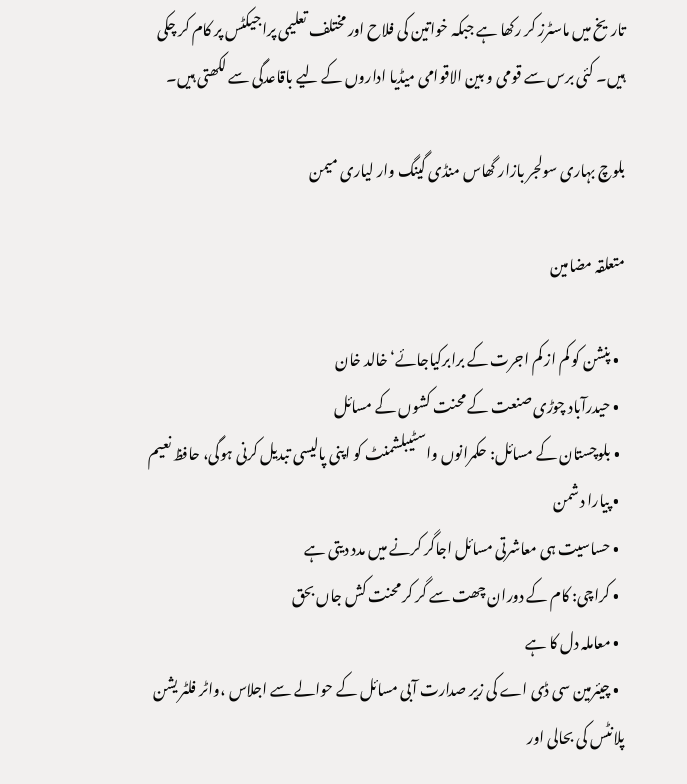تاریخ میں ماسٹرز کر رکھا ہے جبکہ خواتین کی فلاح اور مختلف تعلیمی پراجیکٹس پر کام کر چکی ہیں۔ کئی برس سے قومی و بین الاقوامی میڈیا اداروں کے لیے باقاعدگی سے لکھتی ہیں۔

بلوچ بہاری سولجر بازار گھاس منڈی گینگ وار لیاری میمن

متعلقہ مضامین

  • پنشن کو کم از کم اجرت کے برابرکیاجائے‘ خالد خان
  • حیدرآباد چوڑی صنعت کے محنت کشوں کے مسائل
  • بلوچستان کے مسائل: حکمرانوں واسٹیبلشمنٹ کو اپنی پالیسی تبدیل کرنی ہوگی، حافظ نعیم
  • پیارا دشمن
  • حساسیت ہی معاشرتی مسائل اجاگر کرنے میں مدد دیتی ہے
  • کراچی: کام کے دوران چھت سے گر کر محنت کش جاں بحق
  • معاملہ دل کا ہے
  • چیئرمین سی ڈی اے کی زیر صدارت آبی مسائل کے حوالے سے اجلاس ،واٹر فلٹر یشن پلانٹس کی بحالی اور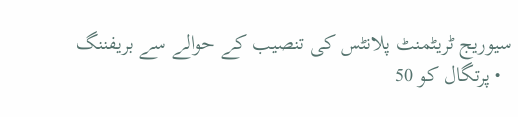سیوریج ٹریٹمنٹ پلانٹس کی تنصیب کے حوالے سے بریفننگ
  • پرتگال کو 50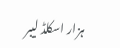ہزار اسکلڈ لیبر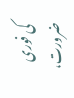کی فوری ضرورت،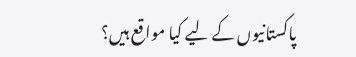پاکستانیوں کے لیے کیا مواقع ہیں؟